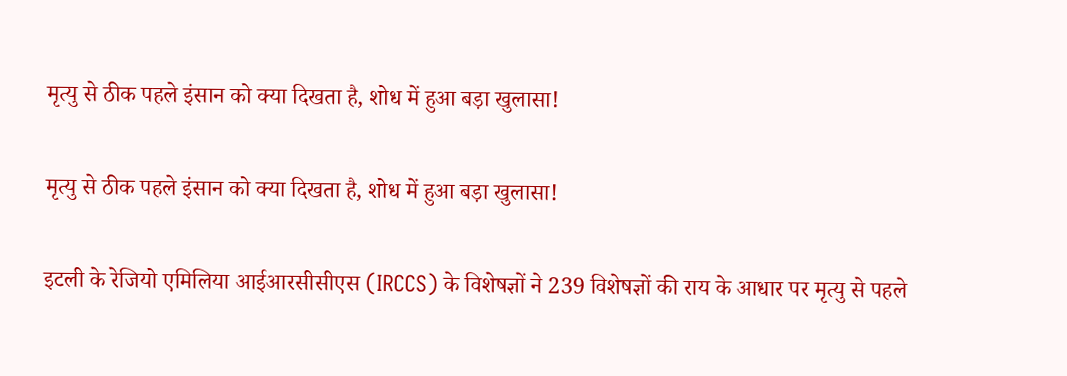मृत्यु से ठीक पहले इंसान को क्या दिखता है, शोध में हुआ बड़ा खुलासा!

मृत्यु से ठीक पहले इंसान को क्या दिखता है, शोध में हुआ बड़ा खुलासा!

इटली के रेजियो एमिलिया आईआरसीसीएस (IRCCS) के विशेषज्ञों ने 239 विशेषज्ञों की राय के आधार पर मृत्यु से पहले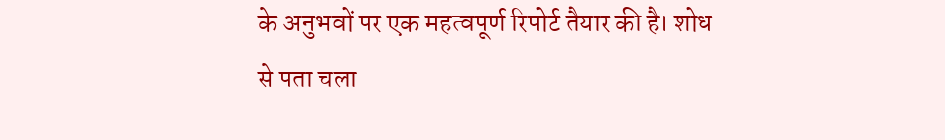के अनुभवों पर एक महत्वपूर्ण रिपोर्ट तैयार की है। शोध से पता चला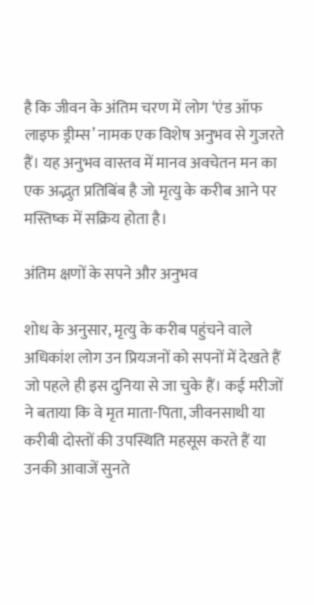है कि जीवन के अंतिम चरण में लोग ‘एंड ऑफ लाइफ ड्रीम्स’ नामक एक विशेष अनुभव से गुजरते हैं। यह अनुभव वास्तव में मानव अवचेतन मन का एक अद्भुत प्रतिबिंब है जो मृत्यु के करीब आने पर मस्तिष्क में सक्रिय होता है।

अंतिम क्षणों के सपने और अनुभव

शोध के अनुसार, मृत्यु के करीब पहुंचने वाले अधिकांश लोग उन प्रियजनों को सपनों में देखते हैं जो पहले ही इस दुनिया से जा चुके हैं। कई मरीजों ने बताया कि वे मृत माता-पिता, जीवनसाथी या करीबी दोस्तों की उपस्थिति महसूस करते हैं या उनकी आवाजें सुनते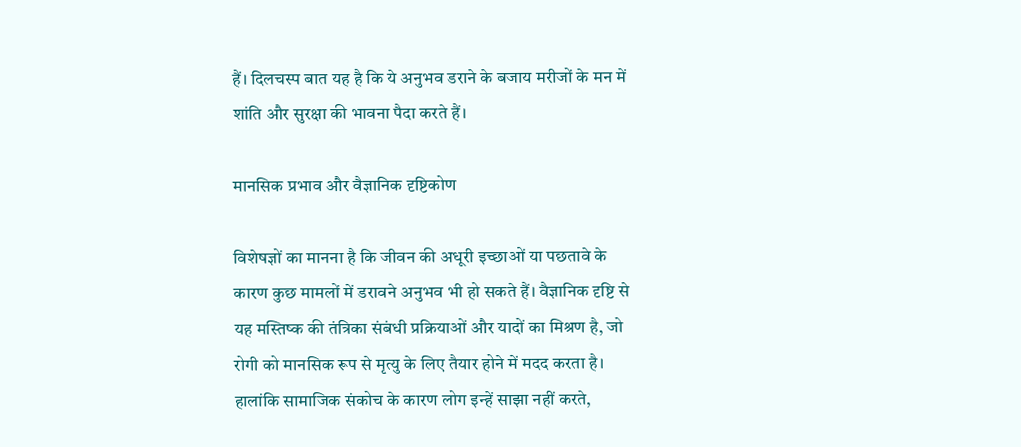हैं। दिलचस्प बात यह है कि ये अनुभव डराने के बजाय मरीजों के मन में शांति और सुरक्षा की भावना पैदा करते हैं।

मानसिक प्रभाव और वैज्ञानिक दृष्टिकोण

विशेषज्ञों का मानना है कि जीवन की अधूरी इच्छाओं या पछतावे के कारण कुछ मामलों में डरावने अनुभव भी हो सकते हैं। वैज्ञानिक दृष्टि से यह मस्तिष्क की तंत्रिका संबंधी प्रक्रियाओं और यादों का मिश्रण है, जो रोगी को मानसिक रूप से मृत्यु के लिए तैयार होने में मदद करता है। हालांकि सामाजिक संकोच के कारण लोग इन्हें साझा नहीं करते,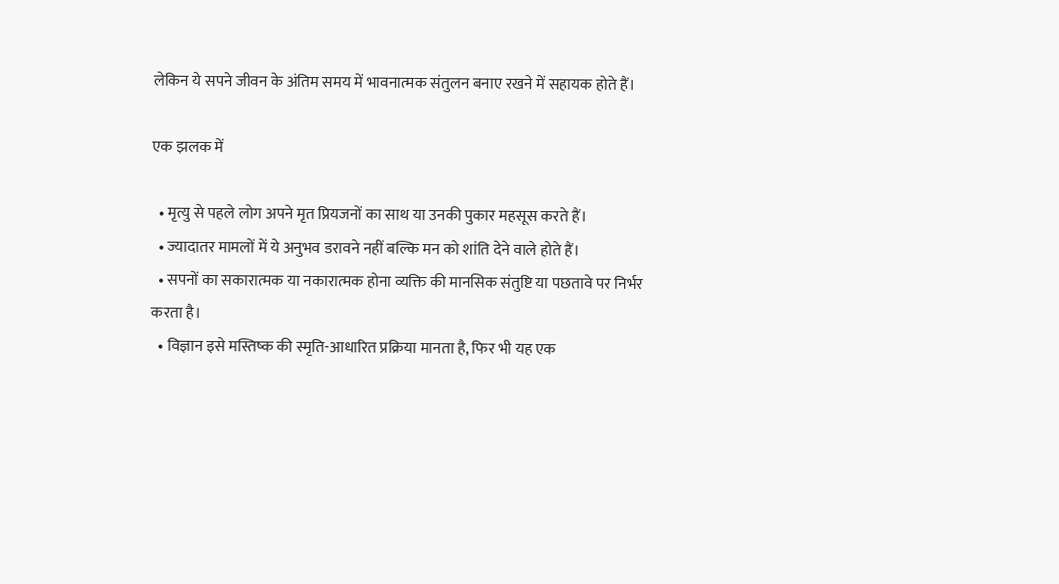लेकिन ये सपने जीवन के अंतिम समय में भावनात्मक संतुलन बनाए रखने में सहायक होते हैं।

एक झलक में

  • मृत्यु से पहले लोग अपने मृत प्रियजनों का साथ या उनकी पुकार महसूस करते हैं।
  • ज्यादातर मामलों में ये अनुभव डरावने नहीं बल्कि मन को शांति देने वाले होते हैं।
  • सपनों का सकारात्मक या नकारात्मक होना व्यक्ति की मानसिक संतुष्टि या पछतावे पर निर्भर करता है।
  • विज्ञान इसे मस्तिष्क की स्मृति-आधारित प्रक्रिया मानता है, फिर भी यह एक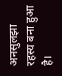अनसुलझा रहस्य बना हुआ है।